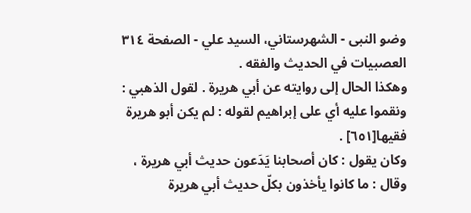وضو النبی - الشهرستاني، السيد علي - الصفحة ٣١٤
العصبيات في الحديث والفقه .
وهكذا الحال إلى روايته عن أبي هريرة . لقول الذهبي : ونقموا عليه أي على إبراهيم لقوله : لم يكن أبو هريرة فقيها[٦٥١] .
وكان يقول : كان أصحابنا يَدَعون حديث أبي هريرة ، وقال : ما كانوا يأخذون بكلّ حديث أبي هريرة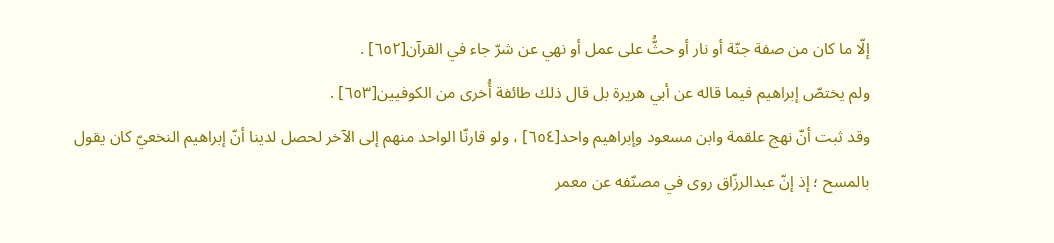إلّا ما كان من صفة جنّة أو نار أو حثُّ على عمل أو نهي عن شرّ جاء في القرآن[٦٥٢] .
ولم يختصّ إبراهيم فيما قاله عن أبي هريرة بل قال ذلك طائفة أُخرى من الكوفيين[٦٥٣] .
وقد ثبت أنّ نهج علقمة وابن مسعود وإبراهيم واحد[٦٥٤] ، ولو قارنّا الواحد منهم إلى الآخر لحصل لدينا أنّ إبراهيم النخعيّ كان يقول بالمسح ؛ إذ إنّ عبدالرزّاق روى في مصنّفه عن معمر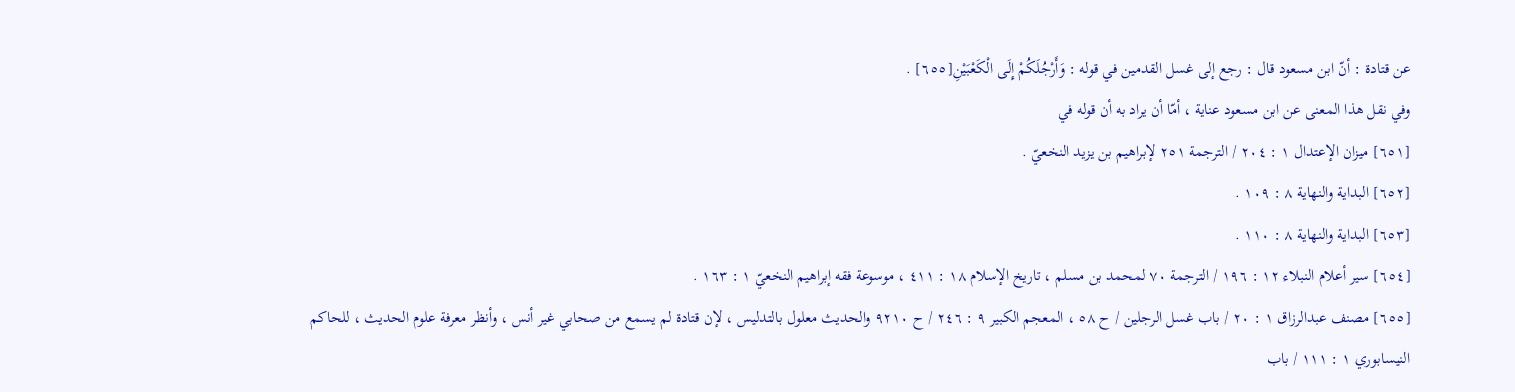عن قتادة : أنّ ابن مسعود قال : رجع إلى غسل القدمين في قوله : وَأَرْجُلَكُمْ إِلَى الْكَعْبَيْنِ[٦٥٥] .
وفي نقل هذا المعنى عن ابن مسعود عناية ، أمّا أن يراد به أن قوله في
[٦٥١] ميزان الإعتدال ١ : ٢٠٤ / الترجمة ٢٥١ لإبراهيم بن يزيد النخعيّ .
[٦٥٢] البداية والنهاية ٨ : ١٠٩ .
[٦٥٣] البداية والنهاية ٨ : ١١٠ .
[٦٥٤] سير أعلام النبلاء ١٢ : ١٩٦ / الترجمة ٧٠ لمحمد بن مسلم ، تاريخ الإسلام ١٨ : ٤١١ ، موسوعة فقه إبراهيم النخعيّ ١ : ١٦٣ .
[٦٥٥] مصنف عبدالرزاق ١ : ٢٠ / باب غسل الرجلين / ح ٥٨ ، المعجم الكبير ٩ : ٢٤٦ / ح ٩٢١٠ والحديث معلول بالتدليس ، لإن قتادة لم يسمع من صحابي غير أنس ، وأنظر معرفة علوم الحديث ، للحاكم النيسابوري ١ : ١١١ / باب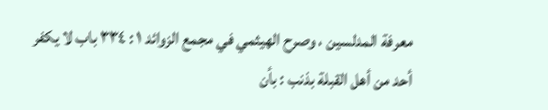معرفة المدلسين ، وصرح الهيثمي في مجمع الزوائد ١ : ٣٣٤ باب لا يكفر أحد من أهل القبلة بذنب : بأن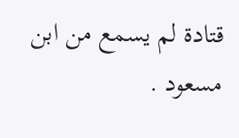قتادة لم يسمع من ابن مسعود .